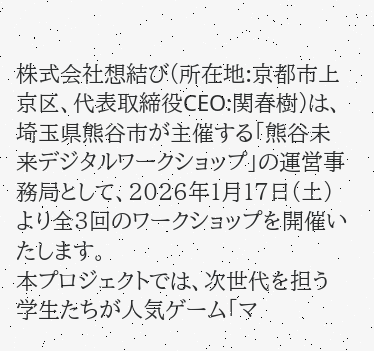株式会社想結び(所在地:京都市上京区、代表取締役CEO:関春樹)は、埼玉県熊谷市が主催する「熊谷未来デジタルワークショップ」の運営事務局として、2026年1月17日(土)より全3回のワークショップを開催いたします。
本プロジェクトでは、次世代を担う学生たちが人気ゲーム「マ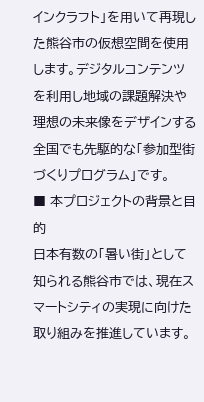インクラフト」を用いて再現した熊谷市の仮想空間を使用します。デジタルコンテンツを利用し地域の課題解決や理想の未来像をデザインする全国でも先駆的な「参加型街づくりプログラム」です。
■ 本プロジェクトの背景と目的
日本有数の「暑い街」として知られる熊谷市では、現在スマートシティの実現に向けた取り組みを推進しています。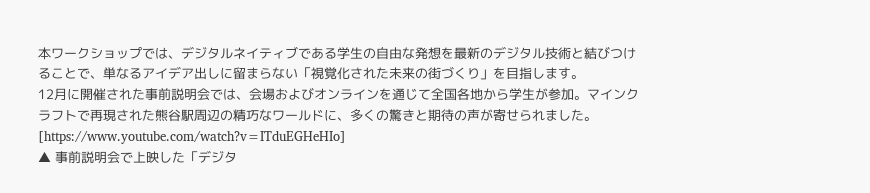本ワークショップでは、デジタルネイティブである学生の自由な発想を最新のデジタル技術と結びつけることで、単なるアイデア出しに留まらない「視覚化された未来の街づくり」を目指します。
12月に開催された事前説明会では、会場およびオンラインを通じて全国各地から学生が参加。マインクラフトで再現された熊谷駅周辺の精巧なワールドに、多くの驚きと期待の声が寄せられました。
[https://www.youtube.com/watch?v=ITduEGHeHIo]
▲ 事前説明会で上映した「デジタ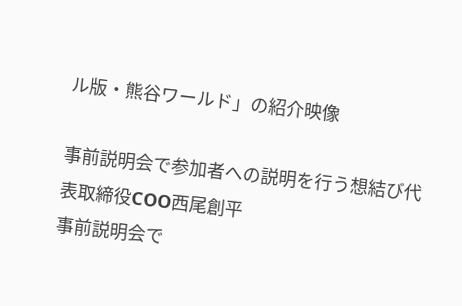ル版・熊谷ワールド」の紹介映像

事前説明会で参加者への説明を行う想結び代表取締役COO西尾創平
事前説明会で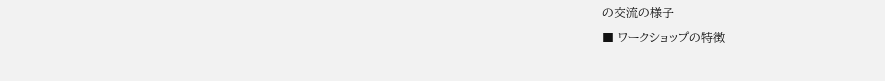の交流の様子
■ ワークショップの特徴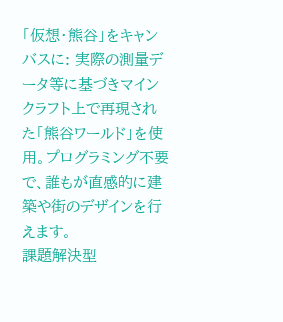「仮想・熊谷」をキャンバスに: 実際の測量データ等に基づきマインクラフト上で再現された「熊谷ワールド」を使用。プログラミング不要で、誰もが直感的に建築や街のデザインを行えます。
課題解決型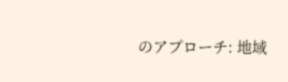のアプローチ: 地域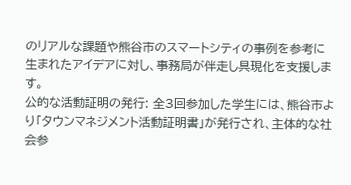のリアルな課題や熊谷市のスマートシティの事例を参考に生まれたアイデアに対し、事務局が伴走し具現化を支援します。
公的な活動証明の発行: 全3回参加した学生には、熊谷市より「タウンマネジメント活動証明書」が発行され、主体的な社会参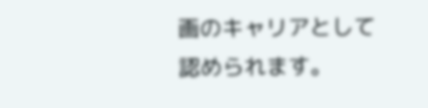画のキャリアとして認められます。